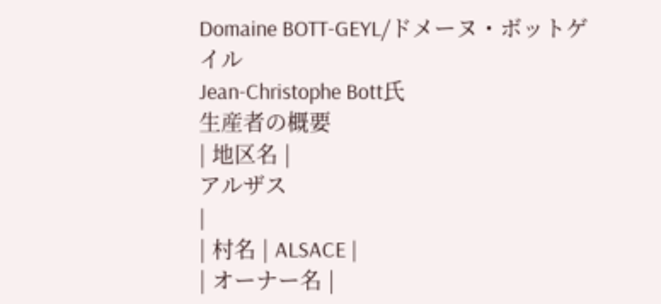Domaine BOTT-GEYL/ドメーヌ・ボットゲイル
Jean-Christophe Bott氏
生産者の概要
| 地区名 |
アルザス
|
| 村名 | ALSACE |
| オーナー名 |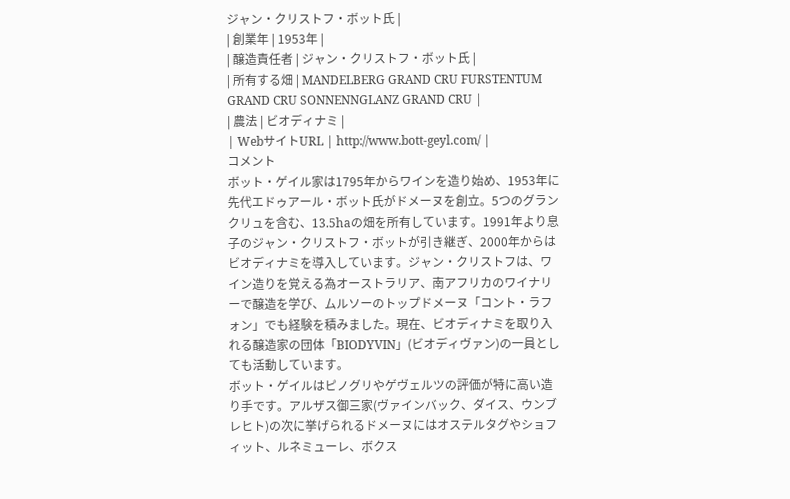ジャン・クリストフ・ボット氏 |
| 創業年 | 1953年 |
| 醸造責任者 | ジャン・クリストフ・ボット氏 |
| 所有する畑 | MANDELBERG GRAND CRU FURSTENTUM GRAND CRU SONNENNGLANZ GRAND CRU |
| 農法 | ビオディナミ |
| WebサイトURL | http://www.bott-geyl.com/ |
コメント
ボット・ゲイル家は1795年からワインを造り始め、1953年に先代エドゥアール・ボット氏がドメーヌを創立。5つのグランクリュを含む、13.5haの畑を所有しています。1991年より息子のジャン・クリストフ・ボットが引き継ぎ、2000年からはビオディナミを導入しています。ジャン・クリストフは、ワイン造りを覚える為オーストラリア、南アフリカのワイナリーで醸造を学び、ムルソーのトップドメーヌ「コント・ラフォン」でも経験を積みました。現在、ビオディナミを取り入れる醸造家の団体「BIODYVIN」(ビオディヴァン)の一員としても活動しています。
ボット・ゲイルはピノグリやゲヴェルツの評価が特に高い造り手です。アルザス御三家(ヴァインバック、ダイス、ウンブレヒト)の次に挙げられるドメーヌにはオステルタグやショフィット、ルネミューレ、ボクス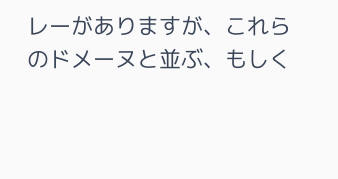レーがありますが、これらのドメーヌと並ぶ、もしく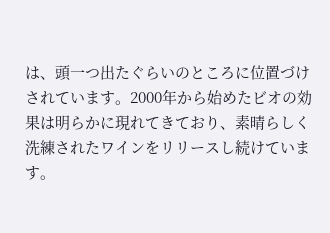は、頭一つ出たぐらいのところに位置づけされています。2000年から始めたビオの効果は明らかに現れてきており、素晴らしく洗練されたワインをリリースし続けています。